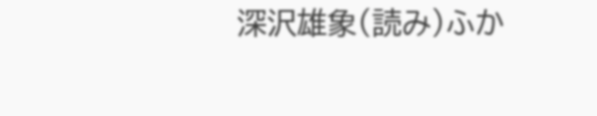深沢雄象(読み)ふか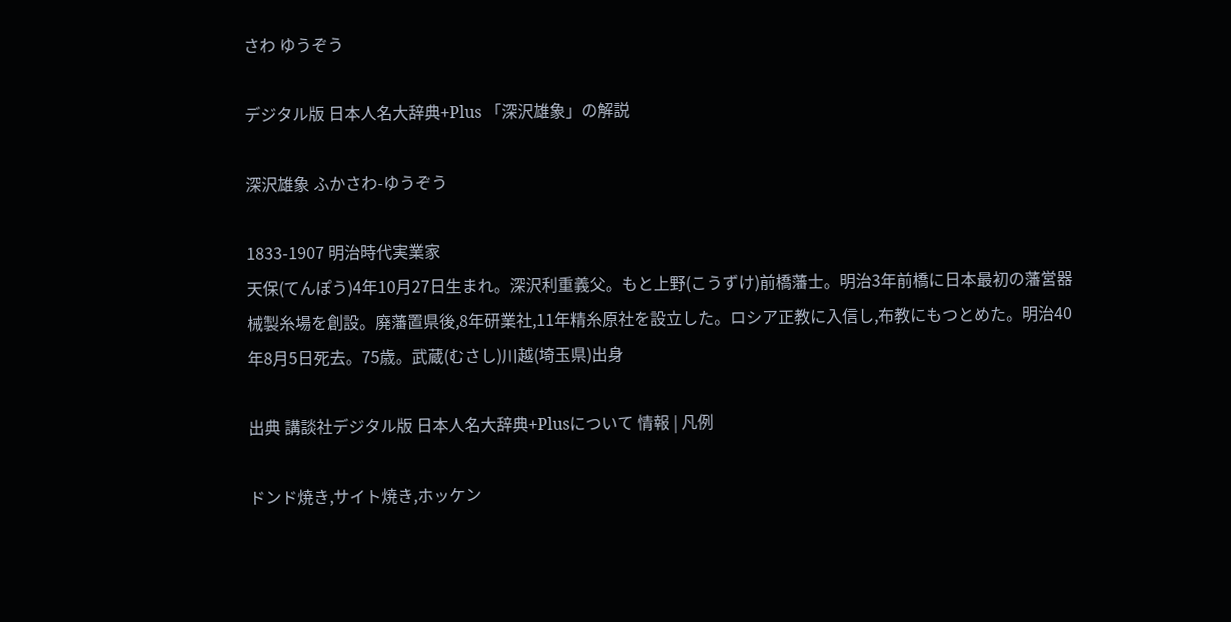さわ ゆうぞう

デジタル版 日本人名大辞典+Plus 「深沢雄象」の解説

深沢雄象 ふかさわ-ゆうぞう

1833-1907 明治時代実業家
天保(てんぽう)4年10月27日生まれ。深沢利重義父。もと上野(こうずけ)前橋藩士。明治3年前橋に日本最初の藩営器械製糸場を創設。廃藩置県後,8年研業社,11年精糸原社を設立した。ロシア正教に入信し,布教にもつとめた。明治40年8月5日死去。75歳。武蔵(むさし)川越(埼玉県)出身

出典 講談社デジタル版 日本人名大辞典+Plusについて 情報 | 凡例

ドンド焼き,サイト焼き,ホッケン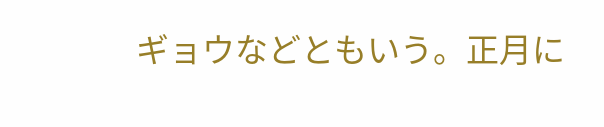ギョウなどともいう。正月に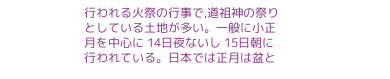行われる火祭の行事で,道祖神の祭りとしている土地が多い。一般に小正月を中心に 14日夜ないし 15日朝に行われている。日本では正月は盆と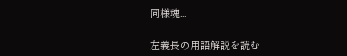同様魂...

左義長の用語解説を読む